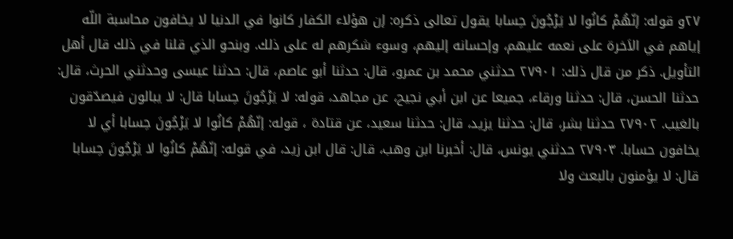٢٧و قوله: إنّهُمْ كانُوا لا يَرْجُونَ حِسابا يقول تعالى ذكره: إن هؤلاء الكفار كانوا في الدنيا لا يخافون محاسبة اللّه إياهم في الاَخرة على نعمه عليهم، وإحسانه إليهم، وسوء شكرهم له على ذلك. وبنحو الذي قلنا في ذلك قال أهل التأويل. ذكر من قال ذلك: ٢٧٩٠١ حدثني محمد بن عمرو، قال: حدثنا أبو عاصم، قال: حدثنا عيسى وحدثني الحرث، قال: حدثنا الحسن، قال: حدثنا ورقاء، جميعا عن ابن أبي نجيح، عن مجاهد، قوله: لا يَرْجُونَ حِسابا قال: لا يبالون فيصدّقون بالغيب. ٢٧٩٠٢ حدثنا بشر، قال: حدثنا يزيد، قال: حدثنا سعيد، عن قتادة ، قوله: إنّهُمْ كانُوا لا يَرْجُونَ حِسابا أي لا يخافون حسابا. ٢٧٩٠٣ حدثني يونس، قال: أخبرنا ابن وهب، قال: قال ابن زيد، في قوله: إنّهُمْ كانُوا لا يَرْجُونَ حِسابا قال: لا يؤمنون بالبعث ولا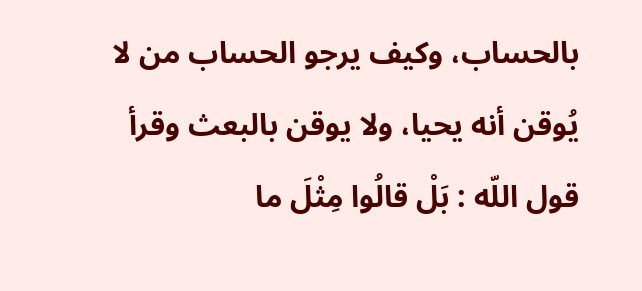بالحساب، وكيف يرجو الحساب من لا يُوقن أنه يحيا، ولا يوقن بالبعث وقرأ قول اللّه : بَلْ قالُوا مِثْلَ ما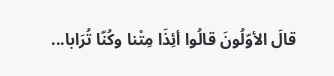قالَ الأوّلُونَ قالُوا أئِذَا مِتْنا وكُنّا تُرَابا...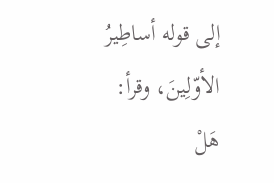إلى قوله أساطِيرُ الأوّلِينَ، وقرأ: هَلْ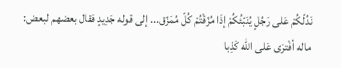نَدُلّكُمْ عَلى رَجُلٍ يُنَبّئُكُمْ إذَا مُزّقْتُمْ كُلّ مُمَزّق... إلى قوله جَدِيدٍ فقال بعضهم لبعض: ماله أفْترَى عَلى اللّه كَذِبا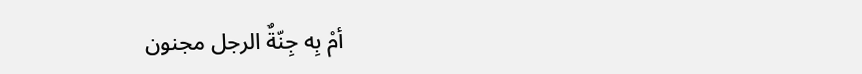أمْ بِه جِنّةٌ الرجل مجنون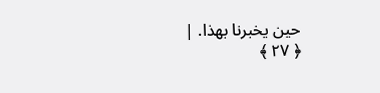حين يخبرنا بهذا. |
﴿ ٢٧ ﴾